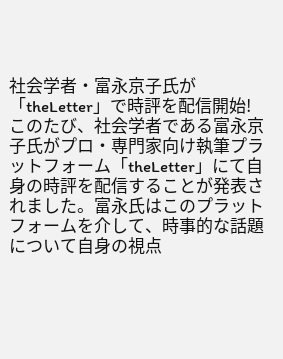社会学者・富永京子氏が「theLetter」で時評を配信開始!
このたび、社会学者である富永京子氏がプロ・専門家向け執筆プラットフォーム「theLetter」にて自身の時評を配信することが発表されました。富永氏はこのプラットフォームを介して、時事的な話題について自身の視点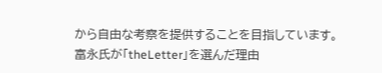から自由な考察を提供することを目指しています。
富永氏が「theLetter」を選んだ理由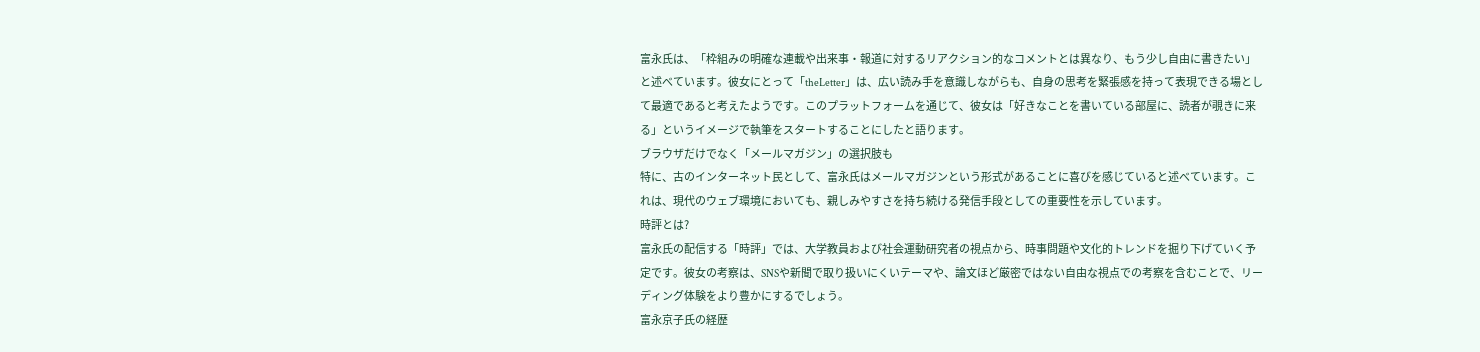富永氏は、「枠組みの明確な連載や出来事・報道に対するリアクション的なコメントとは異なり、もう少し自由に書きたい」と述べています。彼女にとって「theLetter」は、広い読み手を意識しながらも、自身の思考を緊張感を持って表現できる場として最適であると考えたようです。このプラットフォームを通じて、彼女は「好きなことを書いている部屋に、読者が覗きに来る」というイメージで執筆をスタートすることにしたと語ります。
ブラウザだけでなく「メールマガジン」の選択肢も
特に、古のインターネット民として、富永氏はメールマガジンという形式があることに喜びを感じていると述べています。これは、現代のウェブ環境においても、親しみやすさを持ち続ける発信手段としての重要性を示しています。
時評とは?
富永氏の配信する「時評」では、大学教員および社会運動研究者の視点から、時事問題や文化的トレンドを掘り下げていく予定です。彼女の考察は、SNSや新聞で取り扱いにくいテーマや、論文ほど厳密ではない自由な視点での考察を含むことで、リーディング体験をより豊かにするでしょう。
富永京子氏の経歴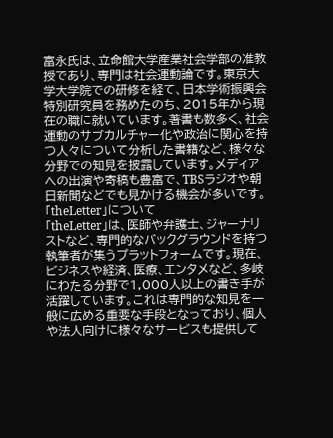富永氏は、立命館大学産業社会学部の准教授であり、専門は社会運動論です。東京大学大学院での研修を経て、日本学術振興会特別研究員を務めたのち、2015年から現在の職に就いています。著書も数多く、社会運動のサブカルチャー化や政治に関心を持つ人々について分析した書籍など、様々な分野での知見を披露しています。メディアへの出演や寄稿も豊富で、TBSラジオや朝日新聞などでも見かける機会が多いです。
「theLetter」について
「theLetter」は、医師や弁護士、ジャーナリストなど、専門的なバックグラウンドを持つ執筆者が集うプラットフォームです。現在、ビジネスや経済、医療、エンタメなど、多岐にわたる分野で1,000人以上の書き手が活躍しています。これは専門的な知見を一般に広める重要な手段となっており、個人や法人向けに様々なサービスも提供して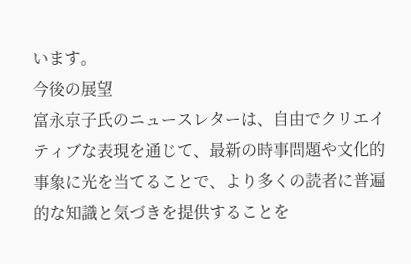います。
今後の展望
富永京子氏のニュースレターは、自由でクリエイティブな表現を通じて、最新の時事問題や文化的事象に光を当てることで、より多くの読者に普遍的な知識と気づきを提供することを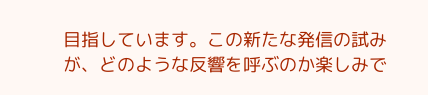目指しています。この新たな発信の試みが、どのような反響を呼ぶのか楽しみで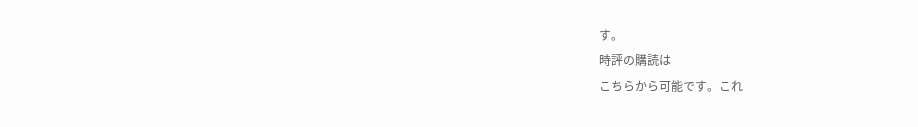す。
時評の購読は
こちらから可能です。これ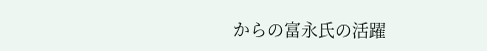からの富永氏の活躍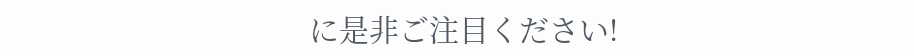に是非ご注目ください!